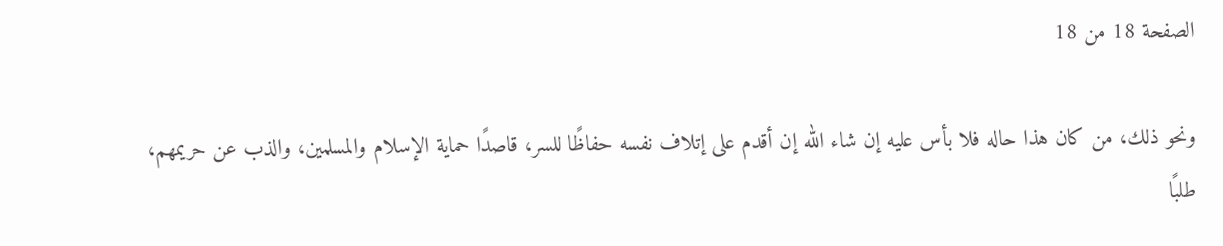الصفحة 18 من 18

ونحو ذلك، من كان هذا حاله فلا بأس عليه إن شاء الله إن أقدم على إتلاف نفسه حفاظًا للسر، قاصدًا حماية الإسلام والمسلمين، والذب عن حريمهم، طلبًا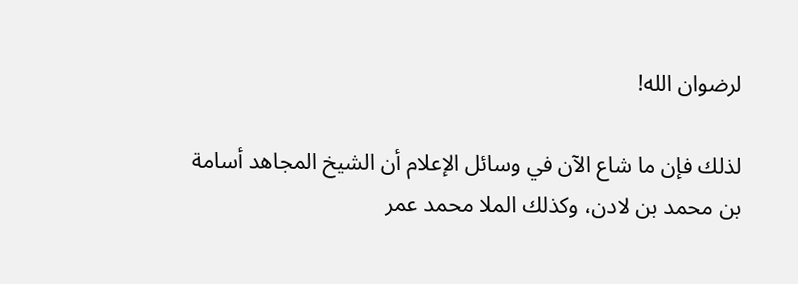لرضوان الله!

لذلك فإن ما شاع الآن في وسائل الإعلام أن الشيخ المجاهد أسامة بن محمد بن لادن، وكذلك الملا محمد عمر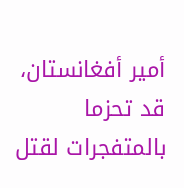أمير أفغانستان، قد تحزما بالمتفجرات لقتل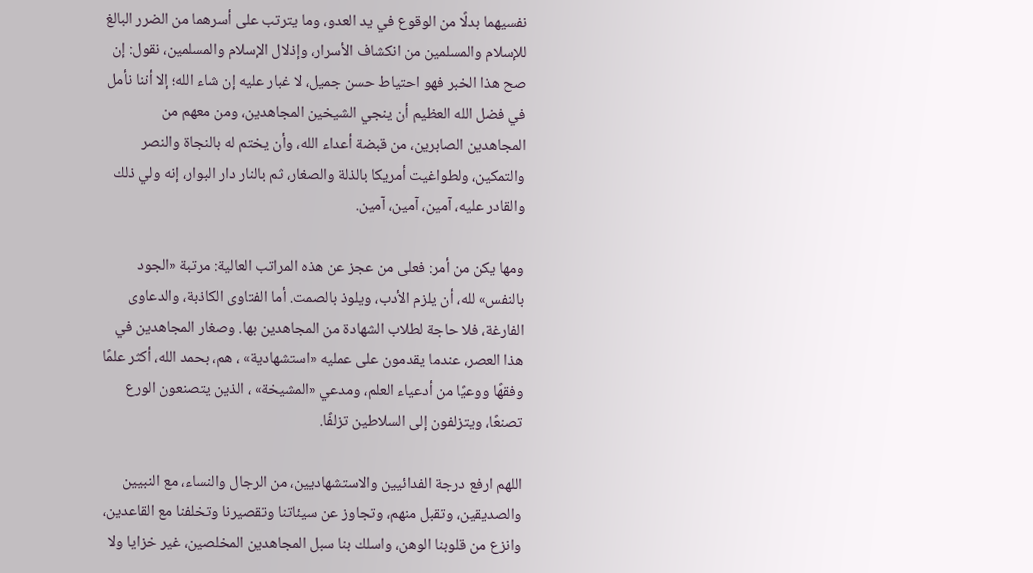نفسيهما بدلًا من الوقوع في يد العدو، وما يترتب على أسرهما من الضرر البالغ للإسلام والمسلمين من انكشاف الأسرار، وإذلال الإسلام والمسلمين، نقول: إن صح هذا الخبر فهو احتياط حسن جميل، لا غبار عليه إن شاء الله؛ إلا أننا نأمل في فضل الله العظيم أن ينجي الشيخين المجاهدين، ومن معهم من المجاهدين الصابرين، من قبضة أعداء الله، وأن يختم له بالنجاة والنصر والتمكين، ولطواغيت أمريكا بالذلة والصغار، ثم بالنار دار البوار، إنه ولي ذلك والقادر عليه، آمين، آمين، آمين.

ومها يكن من أمر: فعلى من عجز عن هذه المراتب العالية: مرتبة «الجود بالنفس» لله، أن يلزم الأدب، ويلوذ بالصمت. أما الفتاوى الكاذبة، والدعاوى الفارغة، فلا حاجة لطلاب الشهادة من المجاهدين بها. وصغار المجاهدين في هذا العصر، عندما يقدمون على عمليه «استشهادية» ، هم، بحمد الله، أكثر علمًا وفقهًا ووعيًا من أدعياء العلم، ومدعي «المشيخة» ، الذين يتصنعون الورع تصنعًا، ويتزلفون إلى السلاطين تزلفًا.

اللهم ارفع درجة الفدائيين والاستشهاديين، من الرجال والنساء، مع النبيين والصديقين، وتقبل منهم، وتجاوز عن سيئاتنا وتقصيرنا وتخلفنا مع القاعدين، وانزع من قلوبنا الوهن، واسلك بنا سبل المجاهدين المخلصين، غير خزايا ولا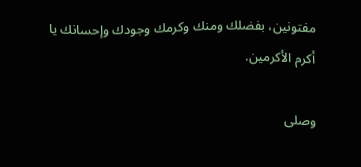مفتونين، بفضلك ومنك وكرمك وجودك وإحسانك يا أكرم الأكرمين.

وصلى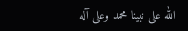الله على نبينا محمد وعلى آله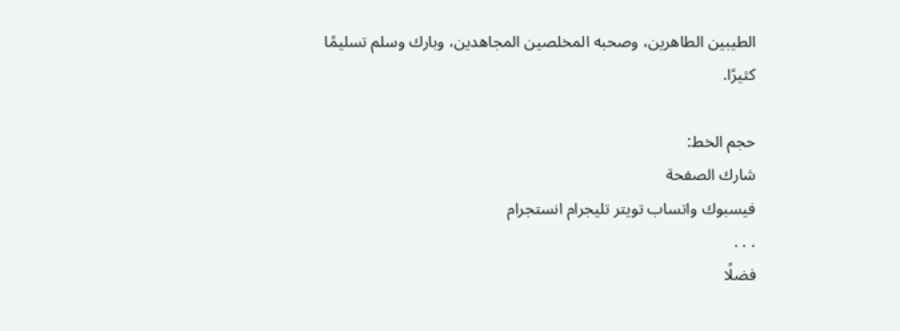الطيبين الطاهرين، وصحبه المخلصين المجاهدين، وبارك وسلم تسليمًا كثيرًا.

حجم الخط:
شارك الصفحة
فيسبوك واتساب تويتر تليجرام انستجرام
. . .
فضلًا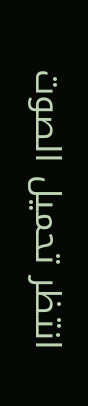انتظر تحميل الصوت